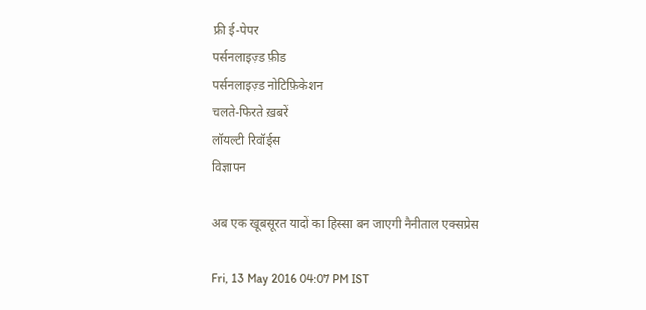फ्री ई-पेपर
पर्सनलाइज़्ड फ़ीड
पर्सनलाइज़्ड नोटिफ़िकेशन
चलते-फिरते ख़बरें
लॉयल्टी रिवॉर्ड्स
विज्ञापन

अब एक खूबसूरत यादों का हिस्सा बन जाएगी नैनीताल एक्सप्रेस

Fri, 13 May 2016 04:07 PM IST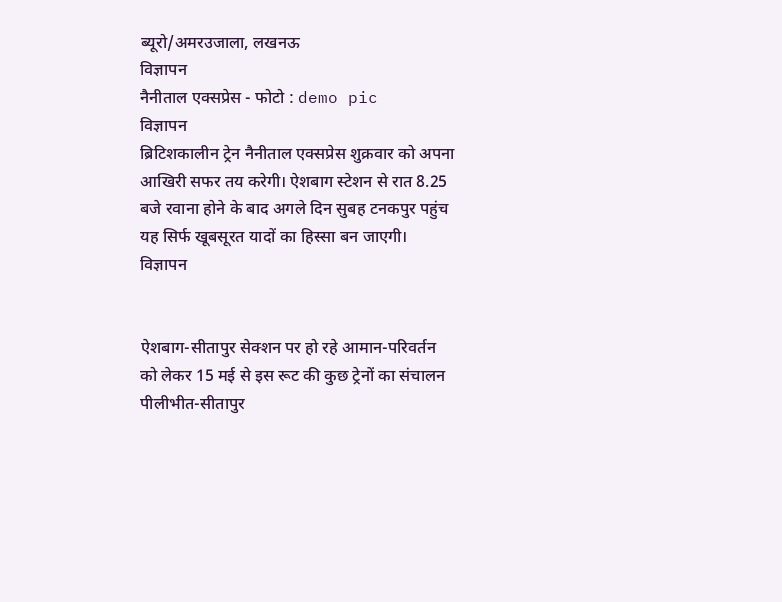ब्यूरो/अमरउजाला, लखनऊ
विज्ञापन
नैनीताल एक्सप्रेस - फोटो : demo pic
विज्ञापन
ब्रिटिशकालीन ट्रेन नैनीताल एक्सप्रेस शुक्रवार को अपना आखिरी सफर तय करेगी। ऐशबाग स्टेशन से रात 8.25 बजे रवाना होने के बाद अगले दिन सुबह टनकपुर पहुंच यह सिर्फ खूबसूरत यादों का हिस्सा बन जाएगी।
विज्ञापन


ऐशबाग-सीतापुर सेक्शन पर हो रहे आमान-परिवर्तन को लेकर 15 मई से इस रूट की कुछ ट्रेनों का संचालन पीलीभीत-सीतापुर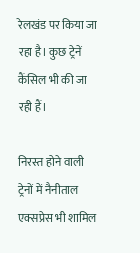रेलखंड पर किया जा रहा है। कुछ ट्रेनें कैंसिल भी की जा रही हैं।

निरस्त होने वाली ट्रेनों में नैनीताल एक्सप्रेस भी शामिल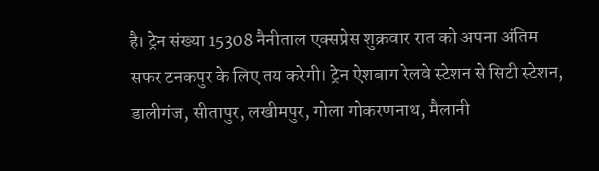है। ट्रेन संख्या 15308 नैनीताल एक्सप्रेस शुक्रवार रात को अपना अंतिम सफर टनकपुर के लिए तय करेगी। ट्रेन ऐशबाग रेलवे स्टेशन से सिटी स्टेशन, डालीगंज, सीतापुर, लखीमपुर, गोला गोकरणनाथ, मैलानी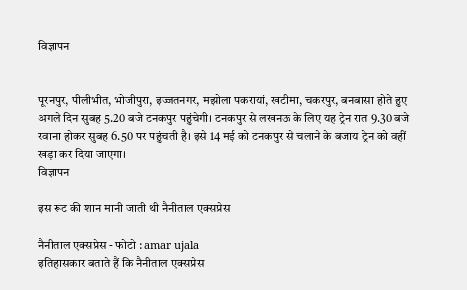विज्ञापन


पूरनपुर, पीलीभीत, भोजीपुरा, इज्जतनगर, मझोला पकरायां, खटीमा, चकरपुर, बनबासा होते हुए अगले दिन सुबह 5.20 बजे टनकपुर पहुंचेगी। टनकपुर से लखनऊ के लिए यह ट्रेन रात 9.30 बजे रवाना होकर सुबह 6.50 पर पहुंचती है। इसे 14 मई को टनकपुर से चलाने के बजाय ट्रेन को वहीं खड़ा कर दिया जाएगा।
विज्ञापन

इस रूट की शान मानी जाती थी नैनीताल एक्सप्रेस

नैनीताल एक्सप्रेस - फोटो : amar ujala
इतिहासकार बताते हैं कि नैनीताल एक्सप्रेस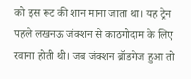को इस रूट की शान माना जाता था। यह ट्रेन पहले लखनऊ जंक्शन से काठगोदाम के लिए रवाना होती थी। जब जंक्शन ब्रॉडगेज हुआ तो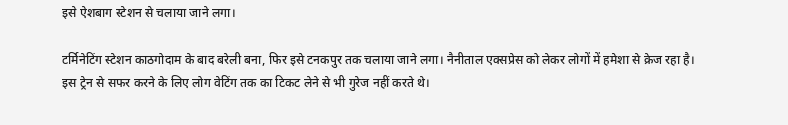इसे ऐशबाग स्टेशन से चलाया जाने लगा।

टर्मिनेटिंग स्टेशन काठगोदाम के बाद बरेली बना, फिर इसे टनकपुर तक चलाया जाने लगा। नैनीताल एक्सप्रेस को लेकर लोगों में हमेशा से क्रेज रहा है। इस ट्रेन से सफर करने के लिए लोग वेटिंग तक का टिकट लेने से भी गुरेज नहीं करते थे।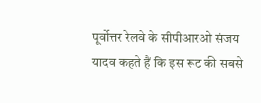पूर्वोत्तर रेलवे के सीपीआरओ संजय यादव कहते हैं कि इस रूट की सबसे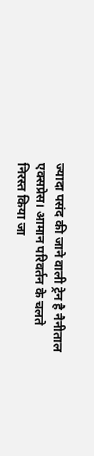ज्यादा पसंद की जाने वाली ट्रेन है नैनीताल एक्सप्रेस। आमान परिवर्तन के चलते निरस्त किया जा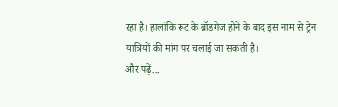रहा है। हालांकि रूट के ब्रॉडगेज होने के बाद इस नाम से ट्रेन यात्रियों की मांग पर चलाई जा सकती है।
और पढ़ें...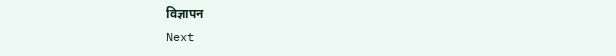विज्ञापन
Next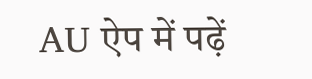AU ऐप में पढ़ें